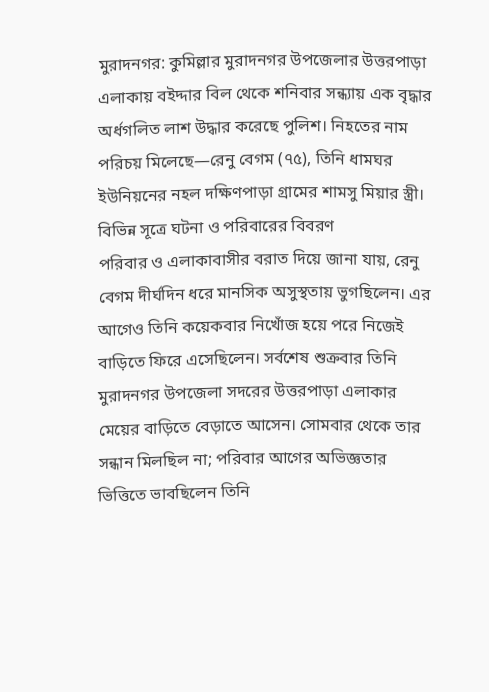মুরাদনগর: কুমিল্লার মুরাদনগর উপজেলার উত্তরপাড়া এলাকায় বইদ্দার বিল থেকে শনিবার সন্ধ্যায় এক বৃদ্ধার অর্ধগলিত লাশ উদ্ধার করেছে পুলিশ। নিহতের নাম পরিচয় মিলেছে—রেনু বেগম (৭৫), তিনি ধামঘর ইউনিয়নের নহল দক্ষিণপাড়া গ্রামের শামসু মিয়ার স্ত্রী।
বিভিন্ন সূত্রে ঘটনা ও পরিবারের বিবরণ
পরিবার ও এলাকাবাসীর বরাত দিয়ে জানা যায়, রেনু বেগম দীর্ঘদিন ধরে মানসিক অসুস্থতায় ভুগছিলেন। এর আগেও তিনি কয়েকবার নিখোঁজ হয়ে পরে নিজেই বাড়িতে ফিরে এসেছিলেন। সর্বশেষ শুক্রবার তিনি মুরাদনগর উপজেলা সদরের উত্তরপাড়া এলাকার মেয়ের বাড়িতে বেড়াতে আসেন। সোমবার থেকে তার সন্ধান মিলছিল না; পরিবার আগের অভিজ্ঞতার ভিত্তিতে ভাবছিলেন তিনি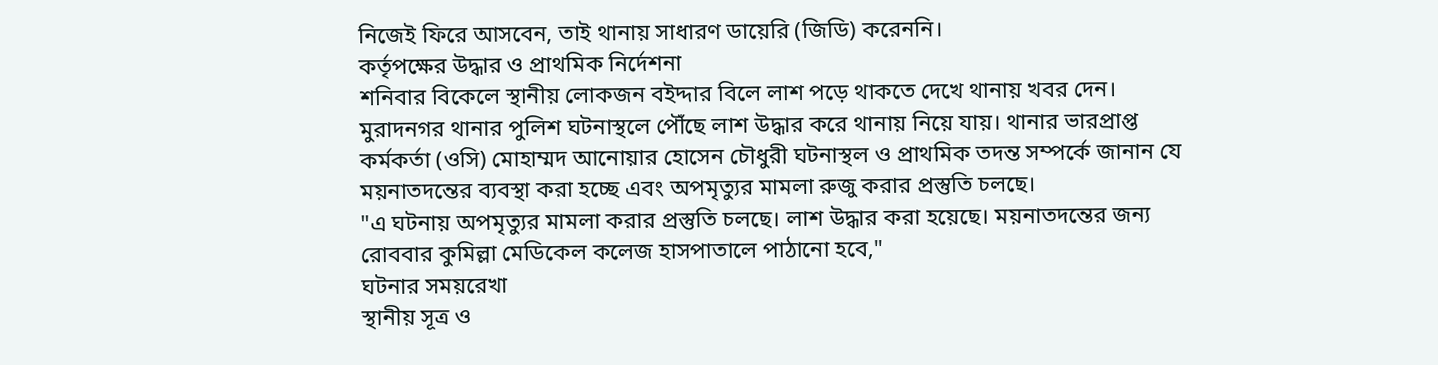নিজেই ফিরে আসবেন, তাই থানায় সাধারণ ডায়েরি (জিডি) করেননি।
কর্তৃপক্ষের উদ্ধার ও প্রাথমিক নির্দেশনা
শনিবার বিকেলে স্থানীয় লোকজন বইদ্দার বিলে লাশ পড়ে থাকতে দেখে থানায় খবর দেন। মুরাদনগর থানার পুলিশ ঘটনাস্থলে পৌঁছে লাশ উদ্ধার করে থানায় নিয়ে যায়। থানার ভারপ্রাপ্ত কর্মকর্তা (ওসি) মোহাম্মদ আনোয়ার হোসেন চৌধুরী ঘটনাস্থল ও প্রাথমিক তদন্ত সম্পর্কে জানান যে ময়নাতদন্তের ব্যবস্থা করা হচ্ছে এবং অপমৃত্যুর মামলা রুজু করার প্রস্তুতি চলছে।
"এ ঘটনায় অপমৃত্যুর মামলা করার প্রস্তুতি চলছে। লাশ উদ্ধার করা হয়েছে। ময়নাতদন্তের জন্য রোববার কুমিল্লা মেডিকেল কলেজ হাসপাতালে পাঠানো হবে,"
ঘটনার সময়রেখা
স্থানীয় সূত্র ও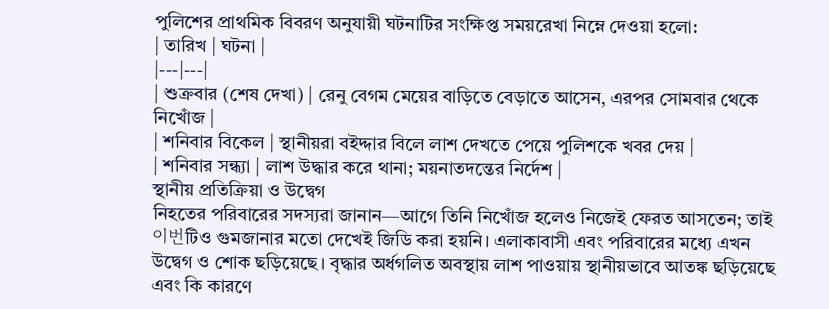পুলিশের প্রাথমিক বিবরণ অনুযায়ী ঘটনাটির সংক্ষিপ্ত সময়রেখা নিম্নে দেওয়া হলো:
| তারিখ | ঘটনা |
|---|---|
| শুক্রবার (শেষ দেখা) | রেনু বেগম মেয়ের বাড়িতে বেড়াতে আসেন, এরপর সোমবার থেকে নিখোঁজ |
| শনিবার বিকেল | স্থানীয়রা বইদ্দার বিলে লাশ দেখতে পেয়ে পুলিশকে খবর দেয় |
| শনিবার সন্ধ্যা | লাশ উদ্ধার করে থানা; ময়নাতদন্তের নির্দেশ |
স্থানীয় প্রতিক্রিয়া ও উদ্বেগ
নিহতের পরিবারের সদস্যরা জানান—আগে তিনি নিখোঁজ হলেও নিজেই ফেরত আসতেন; তাই 이번টিও গুমজানার মতো দেখেই জিডি করা হয়নি। এলাকাবাসী এবং পরিবারের মধ্যে এখন উদ্বেগ ও শোক ছড়িয়েছে। বৃদ্ধার অর্ধগলিত অবস্থায় লাশ পাওয়ায় স্থানীয়ভাবে আতঙ্ক ছড়িয়েছে এবং কি কারণে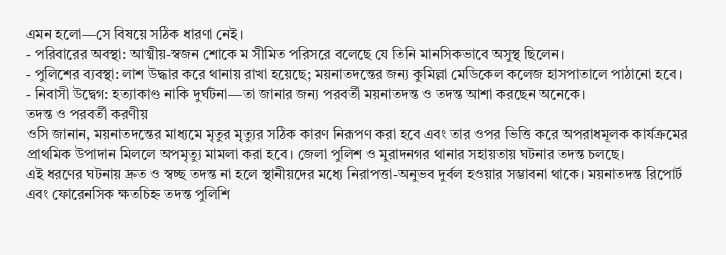এমন হলো—সে বিষয়ে সঠিক ধারণা নেই।
- পরিবারের অবস্থা: আত্মীয়-স্বজন শোকে ম সীমিত পরিসরে বলেছে যে তিনি মানসিকভাবে অসুস্থ ছিলেন।
- পুলিশের ব্যবস্থা: লাশ উদ্ধার করে থানায় রাখা হয়েছে; ময়নাতদন্তের জন্য কুমিল্লা মেডিকেল কলেজ হাসপাতালে পাঠানো হবে।
- নিবাসী উদ্বেগ: হত্যাকাণ্ড নাকি দুর্ঘটনা—তা জানার জন্য পরবর্তী ময়নাতদন্ত ও তদন্ত আশা করছেন অনেকে।
তদন্ত ও পরবর্তী করণীয়
ওসি জানান, ময়নাতদন্তের মাধ্যমে মৃতুর মৃত্যুর সঠিক কারণ নিরূপণ করা হবে এবং তার ওপর ভিত্তি করে অপরাধমূলক কার্যক্রমের প্রাথমিক উপাদান মিললে অপমৃত্যু মামলা করা হবে। জেলা পুলিশ ও মুরাদনগর থানার সহায়তায় ঘটনার তদন্ত চলছে।
এই ধরণের ঘটনায় দ্রুত ও স্বচ্ছ তদন্ত না হলে স্থানীয়দের মধ্যে নিরাপত্তা-অনুভব দুর্বল হওয়ার সম্ভাবনা থাকে। ময়নাতদন্ত রিপোর্ট এবং ফোরেনসিক ক্ষতচিহ্ন তদন্ত পুলিশি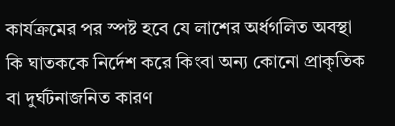কার্যক্রমের পর স্পষ্ট হবে যে লাশের অর্ধগলিত অবস্থা কি ঘাতককে নির্দেশ করে কিংবা অন্য কোনো প্রাকৃতিক বা দুর্ঘটনাজনিত কারণ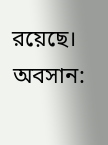রয়েছে।
অবসান: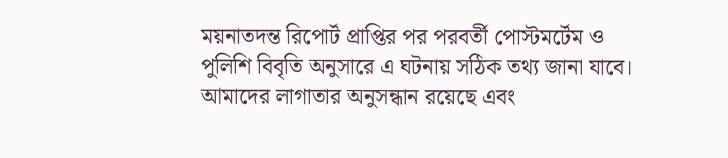ময়নাতদন্ত রিপোর্ট প্রাপ্তির পর পরবর্তী পোস্টমর্টেম ও পুলিশি বিবৃতি অনুসারে এ ঘটনায় সঠিক তথ্য জানা যাবে। আমাদের লাগাতার অনুসন্ধান রয়েছে এবং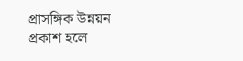প্রাসঙ্গিক উন্নয়ন প্রকাশ হলে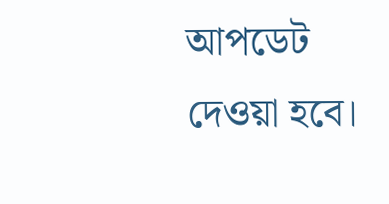আপডেট দেওয়া হবে।